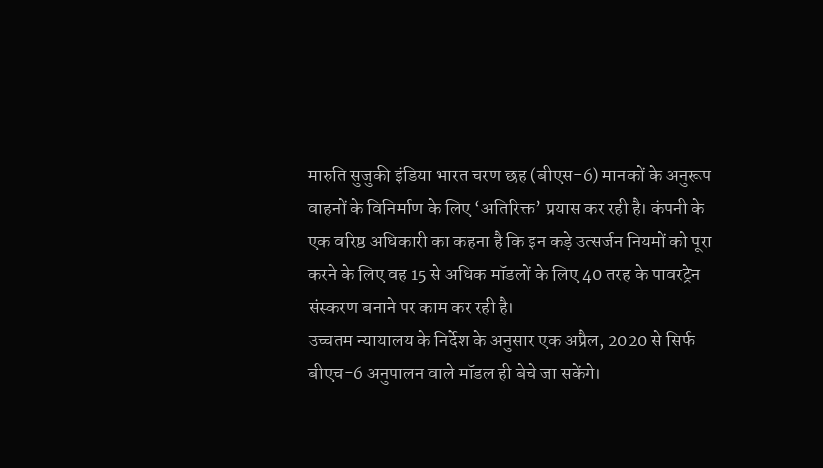मारुति सुजुकी इंडिया भारत चरण छह (बीएस-6) मानकों के अनुरूप वाहनों के विनिर्माण के लिए ‘अतिरिक्त’ प्रयास कर रही है। कंपनी के एक वरिष्ठ अधिकारी का कहना है कि इन कड़े उत्सर्जन नियमों को पूरा करने के लिए वह 15 से अधिक मॉडलों के लिए 40 तरह के पावरट्रेन संस्करण बनाने पर काम कर रही है।
उच्चतम न्यायालय के निर्देश के अनुसार एक अप्रैल, 2020 से सिर्फ बीएच-6 अनुपालन वाले मॉडल ही बेचे जा सकेंगे।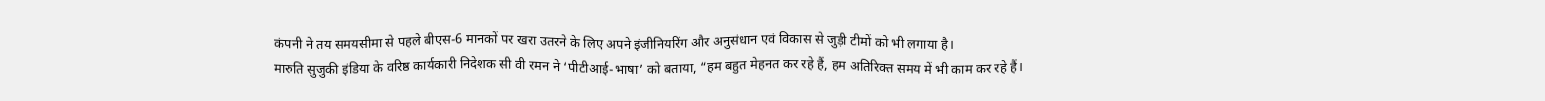कंपनी ने तय समयसीमा से पहले बीएस-6 मानकों पर खरा उतरने के लिए अपने इंजीनियरिंग और अनुसंधान एवं विकास से जुड़ी टीमों को भी लगाया है।
मारुति सुजुकी इंडिया के वरिष्ठ कार्यकारी निदेशक सी वी रमन ने ‘पीटीआई-भाषा’ को बताया, “हम बहुत मेहनत कर रहे हैं, हम अतिरिक्त समय में भी काम कर रहे हैं।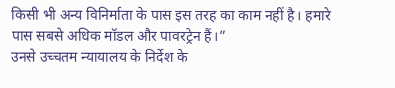किसी भी अन्य विनिर्माता के पास इस तरह का काम नहीं है। हमारे पास सबसे अधिक मॉडल और पावरट्रेन हैं।”
उनसे उच्चतम न्यायालय के निर्देश के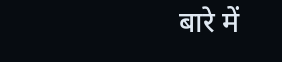बारे में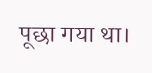पूछा गया था।